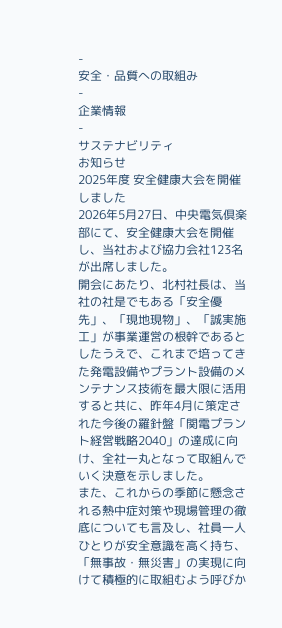-
安全・品質への取組み
-
企業情報
-
サステナビリティ
お知らせ
2025年度 安全健康大会を開催しました
2026年5月27日、中央電気倶楽部にて、安全健康大会を開催し、当社および協力会社123名が出席しました。
開会にあたり、北村社長は、当社の社是でもある「安全優先」、「現地現物」、「誠実施工」が事業運営の根幹であるとしたうえで、これまで培ってきた発電設備やプラント設備のメンテナンス技術を最大限に活用すると共に、昨年4月に策定された今後の羅針盤「関電プラント経営戦略2040」の達成に向け、全社一丸となって取組んでいく決意を示しました。
また、これからの季節に懸念される熱中症対策や現場管理の徹底についても言及し、社員一人ひとりが安全意識を高く持ち、「無事故・無災害」の実現に向けて積極的に取組むよう呼びか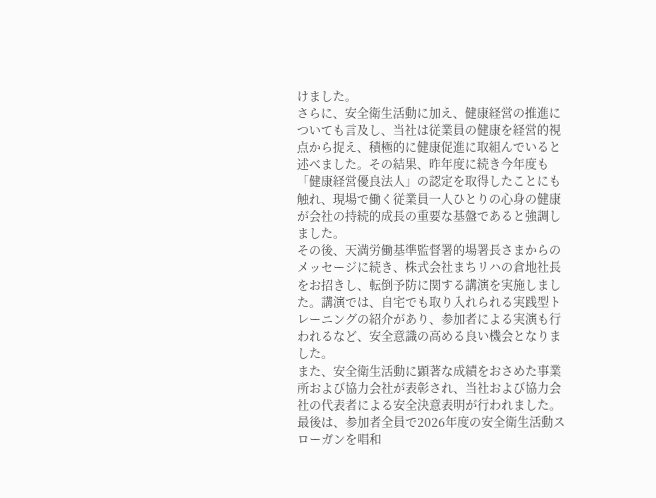けました。
さらに、安全衛生活動に加え、健康経営の推進についても言及し、当社は従業員の健康を経営的視点から捉え、積極的に健康促進に取組んでいると述べました。その結果、昨年度に続き今年度も「健康経営優良法人」の認定を取得したことにも触れ、現場で働く従業員一人ひとりの心身の健康が会社の持続的成長の重要な基盤であると強調しました。
その後、天満労働基準監督署的場署長さまからのメッセージに続き、株式会社まちリハの倉地社長をお招きし、転倒予防に関する講演を実施しました。講演では、自宅でも取り入れられる実践型トレーニングの紹介があり、参加者による実演も行われるなど、安全意識の高める良い機会となりました。
また、安全衛生活動に顕著な成績をおさめた事業所および協力会社が表彰され、当社および協力会社の代表者による安全決意表明が行われました。
最後は、参加者全員で2026年度の安全衛生活動スローガンを唱和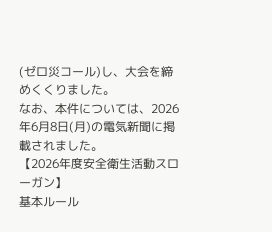(ゼロ災コール)し、大会を締めくくりました。
なお、本件については、2026年6月8日(月)の電気新聞に掲載されました。
【2026年度安全衛生活動スローガン】
基本ルール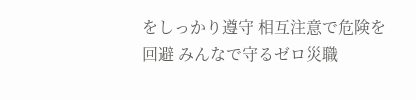をしっかり遵守 相互注意で危険を回避 みんなで守るゼロ災職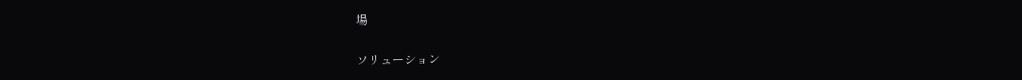場

ソリューション